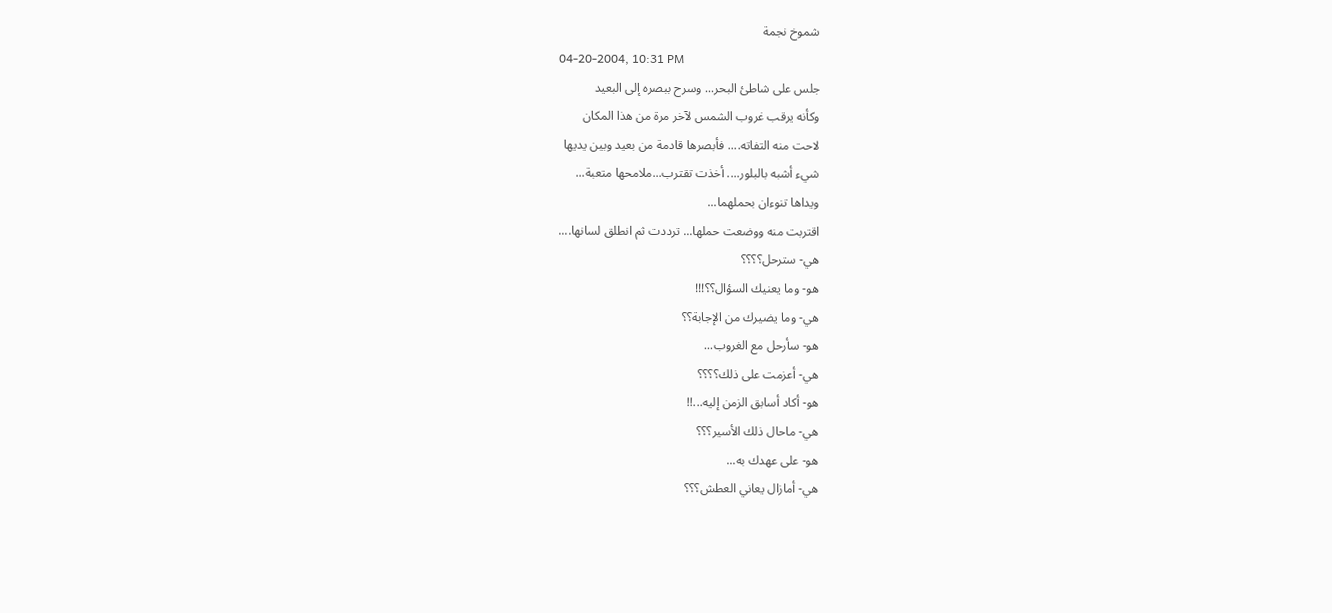شموخ نجمة
04-20-2004, 10:31 PM
جلس على شاطئ البحر... وسرح ببصره إلى البعيد
وكأنه يرقب غروب الشمس لآخر مرة من هذا المكان
لاحت منه التفاته.... فأبصرها قادمة من بعيد وبين يديها
شيء أشبه بالبلور.... أخذت تقترب...ملامحها متعبة...
ويداها تنوءان بحملهما...
اقتربت منه ووضعت حملها... ترددت ثم انطلق لسانها....
هي- سترحل؟؟؟؟
هو- وما يعنيك السؤال؟؟!!!
هي- وما يضيرك من الإجابة؟؟
هو- سأرحل مع الغروب...
هي- أعزمت على ذلك؟؟؟؟
هو- أكاد أسابق الزمن إليه...!!
هي- ماحال ذلك الأسير؟؟؟
هو- على عهدك به...
هي- أمازال يعاني العطش؟؟؟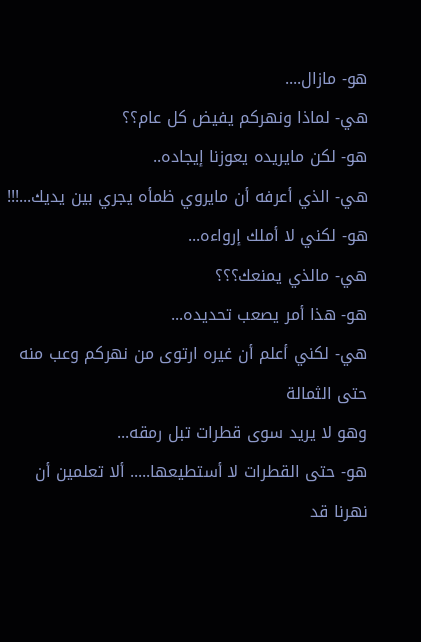هو- مازال....
هي- لماذا ونهركم يفيض كل عام؟؟
هو- لكن مايريده يعوزنا إيجاده..
هي- الذي أعرفه أن مايروي ظمأه يجري بين يديك...!!!
هو- لكني لا أملك إرواءه...
هي- مالذي يمنعك؟؟؟
هو- هذا أمر يصعب تحديده...
هي- لكني أعلم أن غيره ارتوى من نهركم وعب منه حتى الثمالة
وهو لا يريد سوى قطرات تبل رمقه...
هو- حتى القطرات لا أستطيعها..... ألا تعلمين أن نهرنا قد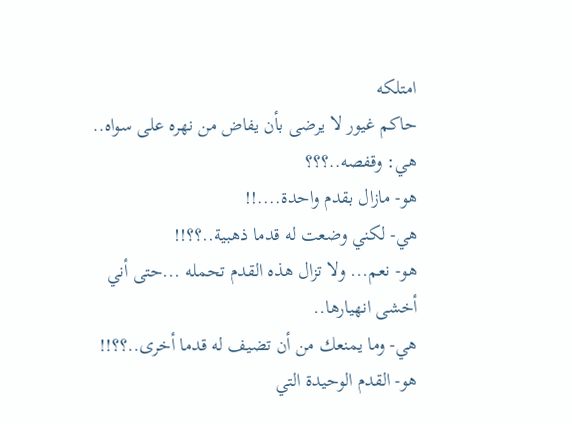امتلكه
حاكم غيور لا يرضى بأن يفاض من نهره على سواه..
هي: وقفصه..؟؟؟
هو- مازال بقدم واحدة....!!
هي- لكني وضعت له قدما ذهبية..؟؟!!
هو- نعم... ولا تزال هذه القدم تحمله ...حتى أني أخشى انهيارها..
هي- وما يمنعك من أن تضيف له قدما أخرى..؟؟!!
هو- القدم الوحيدة التي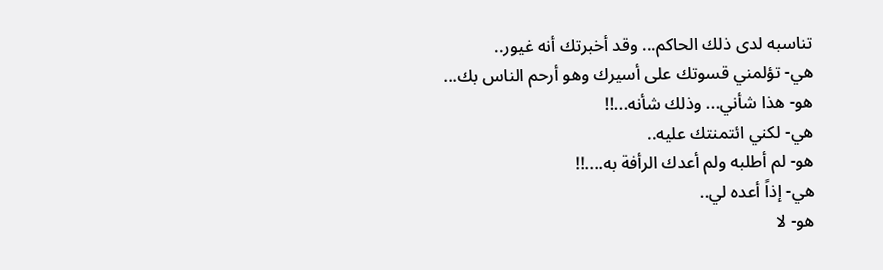تناسبه لدى ذلك الحاكم... وقد أخبرتك أنه غيور..
هي- تؤلمني قسوتك على أسيرك وهو أرحم الناس بك...
هو- هذا شأني... وذلك شأنه...!!
هي- لكني ائتمنتك عليه..
هو- لم أطلبه ولم أعدك الرأفة به....!!
هي- إذاً أعده لي..
هو- لا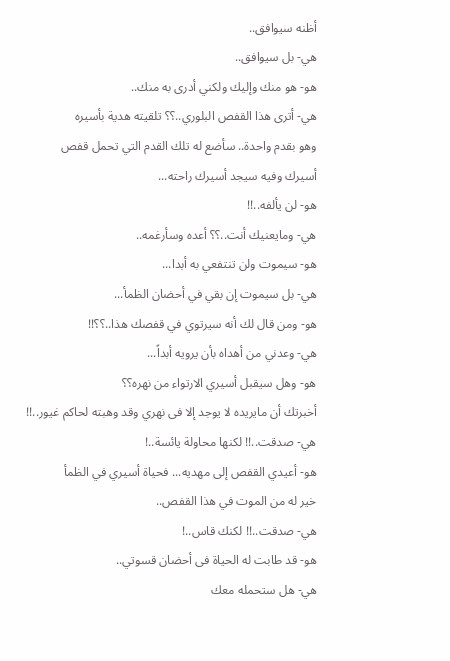أظنه سيوافق..
هي- بل سيوافق..
هو- هو منك وإليك ولكني أدرى به منك..
هي- أترى هذا القفص البلوري..؟؟ تلقيته هدية بأسيره
وهو بقدم واحدة.. سأضع له تلك القدم التي تحمل قفص
أسيرك وفيه سيجد أسيرك راحته...
هو- لن يألفه..!!
هي- ومايعنيك أنت..؟؟ أعده وسأرغمه..
هو- سيموت ولن تنتفعي به أبدا...
هي- بل سيموت إن بقي في أحضان الظمأ...
هو- ومن قال لك أنه سيرتوي في قفصك هذا..؟؟!!
هي- وعدني من أهداه بأن يرويه أبداً...
هو- وهل سيقبل أسيري الارتواء من نهره؟؟
أخبرتك أن مايريده لا يوجد إلا فى نهري وقد وهبته لحاكم غيور..!!
هي- صدقت..!! لكنها محاولة يائسة..!
هو- أعيدي القفص إلى مهديه... فحياة أسيري في الظمأ
خير له من الموت في هذا القفص..
هي- صدقت..!! لكنك قاس..!
هو- قد طابت له الحياة فى أحضان قسوتي..
هي- هل ستحمله معك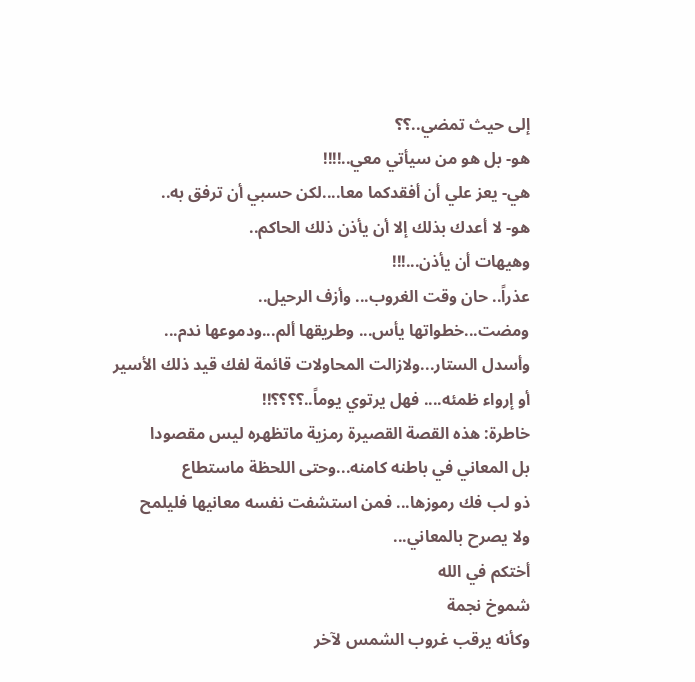إلى حيث تمضي..؟؟
هو- بل هو من سيأتي معي..!!!!
هي- يعز علي أن أفقدكما معا....لكن حسبي أن ترفق به..
هو- لا أعدك بذلك إلا أن يأذن ذلك الحاكم..
وهيهات أن يأذن...!!!
عذراً.. حان وقت الغروب... وأزف الرحيل..
ومضت...خطواتها يأس... وطريقها ألم...ودموعها ندم...
وأسدل الستار...ولازالت المحاولات قائمة لفك قيد ذلك الأسير
أو إرواء ظمئه.... فهل يرتوي يوماً..؟؟؟؟!!
خاطرة: هذه القصة القصيرة رمزية ماتظهره ليس مقصودا
بل المعاني في باطنه كامنه...وحتى اللحظة ماستطاع
ذو لب فك رموزها... فمن استشفت نفسه معانيها فليلمح
ولا يصرح بالمعاني...
أختكم في الله
شموخ نجمة
وكأنه يرقب غروب الشمس لآخر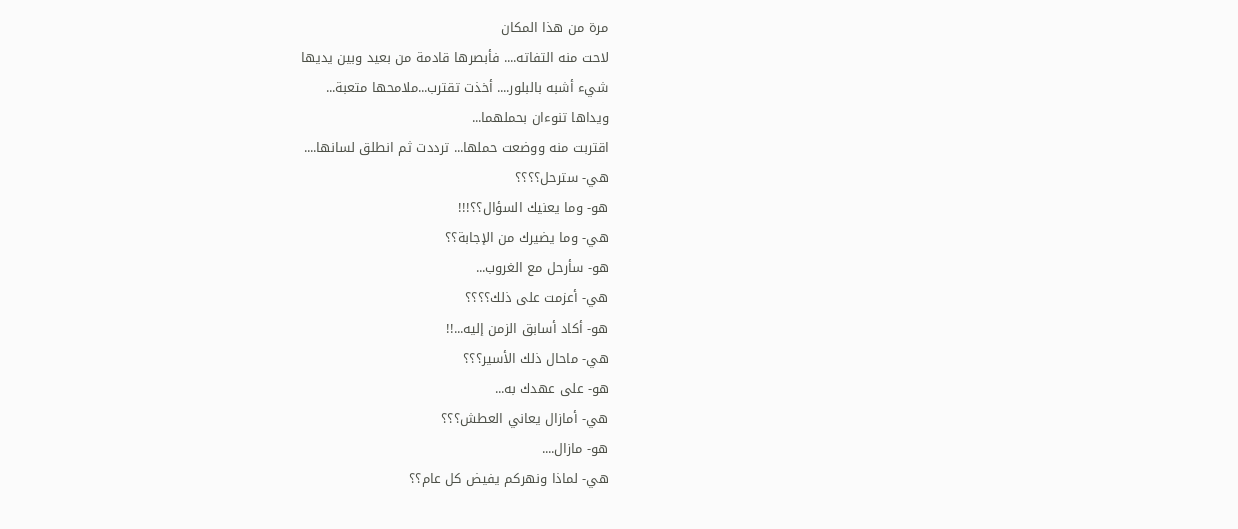مرة من هذا المكان
لاحت منه التفاته.... فأبصرها قادمة من بعيد وبين يديها
شيء أشبه بالبلور.... أخذت تقترب...ملامحها متعبة...
ويداها تنوءان بحملهما...
اقتربت منه ووضعت حملها... ترددت ثم انطلق لسانها....
هي- سترحل؟؟؟؟
هو- وما يعنيك السؤال؟؟!!!
هي- وما يضيرك من الإجابة؟؟
هو- سأرحل مع الغروب...
هي- أعزمت على ذلك؟؟؟؟
هو- أكاد أسابق الزمن إليه...!!
هي- ماحال ذلك الأسير؟؟؟
هو- على عهدك به...
هي- أمازال يعاني العطش؟؟؟
هو- مازال....
هي- لماذا ونهركم يفيض كل عام؟؟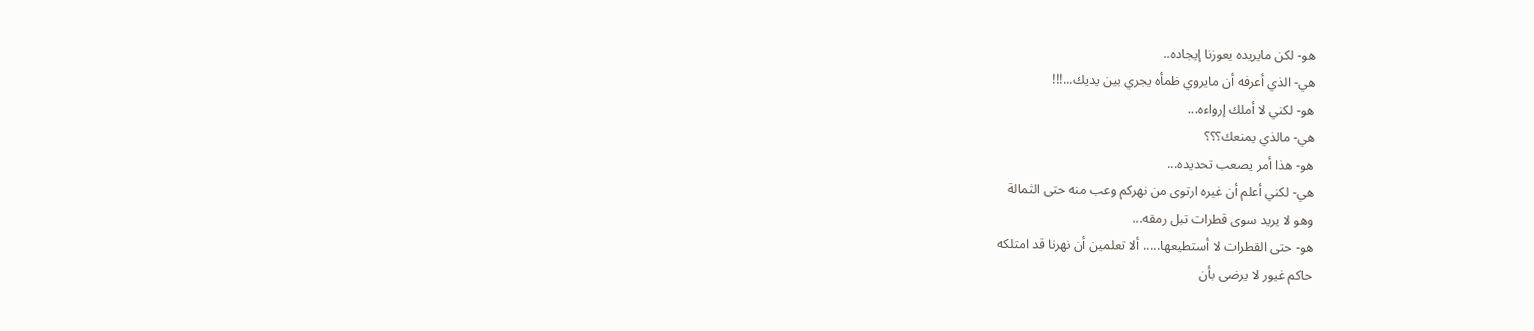هو- لكن مايريده يعوزنا إيجاده..
هي- الذي أعرفه أن مايروي ظمأه يجري بين يديك...!!!
هو- لكني لا أملك إرواءه...
هي- مالذي يمنعك؟؟؟
هو- هذا أمر يصعب تحديده...
هي- لكني أعلم أن غيره ارتوى من نهركم وعب منه حتى الثمالة
وهو لا يريد سوى قطرات تبل رمقه...
هو- حتى القطرات لا أستطيعها..... ألا تعلمين أن نهرنا قد امتلكه
حاكم غيور لا يرضى بأن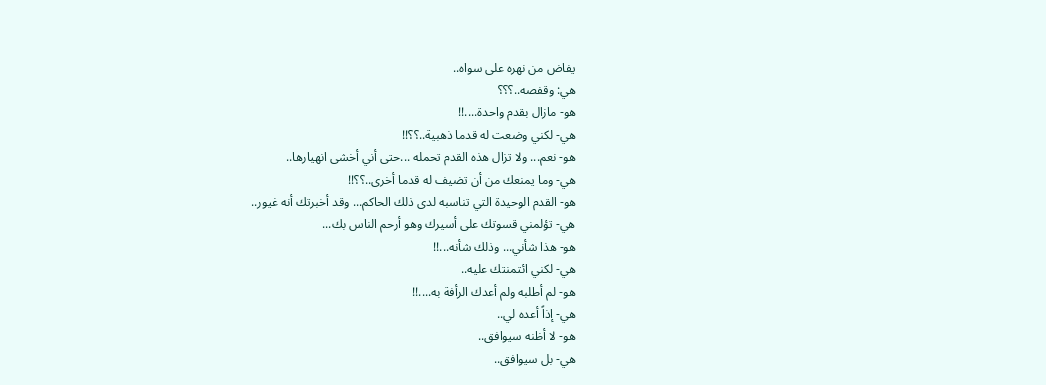يفاض من نهره على سواه..
هي: وقفصه..؟؟؟
هو- مازال بقدم واحدة....!!
هي- لكني وضعت له قدما ذهبية..؟؟!!
هو- نعم... ولا تزال هذه القدم تحمله ...حتى أني أخشى انهيارها..
هي- وما يمنعك من أن تضيف له قدما أخرى..؟؟!!
هو- القدم الوحيدة التي تناسبه لدى ذلك الحاكم... وقد أخبرتك أنه غيور..
هي- تؤلمني قسوتك على أسيرك وهو أرحم الناس بك...
هو- هذا شأني... وذلك شأنه...!!
هي- لكني ائتمنتك عليه..
هو- لم أطلبه ولم أعدك الرأفة به....!!
هي- إذاً أعده لي..
هو- لا أظنه سيوافق..
هي- بل سيوافق..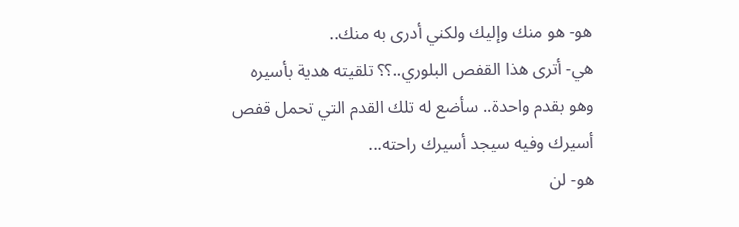هو- هو منك وإليك ولكني أدرى به منك..
هي- أترى هذا القفص البلوري..؟؟ تلقيته هدية بأسيره
وهو بقدم واحدة.. سأضع له تلك القدم التي تحمل قفص
أسيرك وفيه سيجد أسيرك راحته...
هو- لن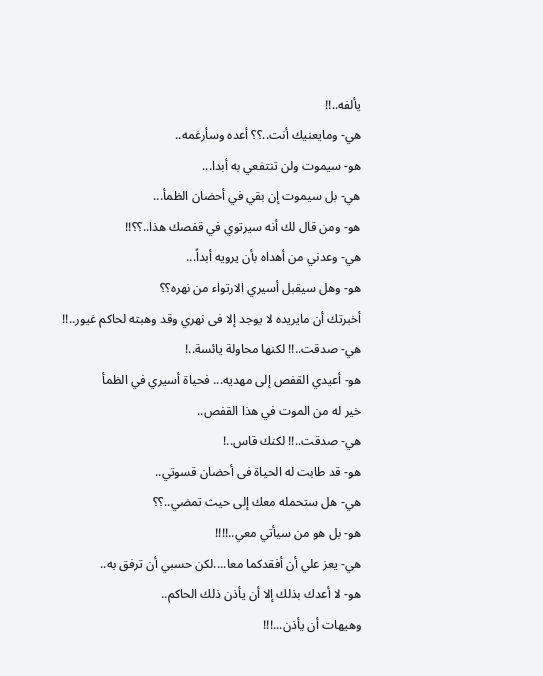يألفه..!!
هي- ومايعنيك أنت..؟؟ أعده وسأرغمه..
هو- سيموت ولن تنتفعي به أبدا...
هي- بل سيموت إن بقي في أحضان الظمأ...
هو- ومن قال لك أنه سيرتوي في قفصك هذا..؟؟!!
هي- وعدني من أهداه بأن يرويه أبداً...
هو- وهل سيقبل أسيري الارتواء من نهره؟؟
أخبرتك أن مايريده لا يوجد إلا فى نهري وقد وهبته لحاكم غيور..!!
هي- صدقت..!! لكنها محاولة يائسة..!
هو- أعيدي القفص إلى مهديه... فحياة أسيري في الظمأ
خير له من الموت في هذا القفص..
هي- صدقت..!! لكنك قاس..!
هو- قد طابت له الحياة فى أحضان قسوتي..
هي- هل ستحمله معك إلى حيث تمضي..؟؟
هو- بل هو من سيأتي معي..!!!!
هي- يعز علي أن أفقدكما معا....لكن حسبي أن ترفق به..
هو- لا أعدك بذلك إلا أن يأذن ذلك الحاكم..
وهيهات أن يأذن...!!!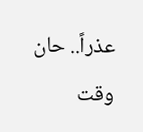عذراً.. حان وقت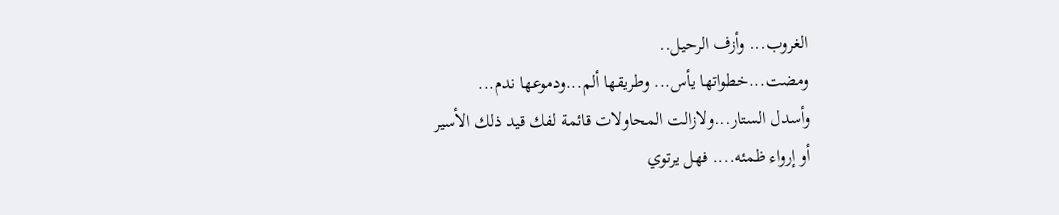الغروب... وأزف الرحيل..
ومضت...خطواتها يأس... وطريقها ألم...ودموعها ندم...
وأسدل الستار...ولازالت المحاولات قائمة لفك قيد ذلك الأسير
أو إرواء ظمئه.... فهل يرتوي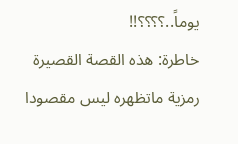يوماً..؟؟؟؟!!
خاطرة: هذه القصة القصيرة رمزية ماتظهره ليس مقصودا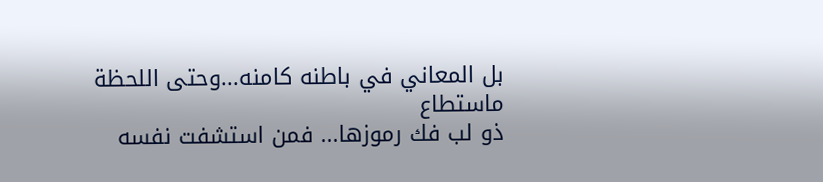بل المعاني في باطنه كامنه...وحتى اللحظة ماستطاع
ذو لب فك رموزها... فمن استشفت نفسه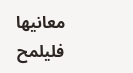معانيها فليلمح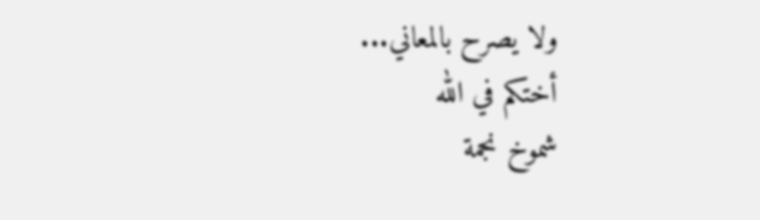ولا يصرح بالمعاني...
أختكم في الله
شموخ نجمة